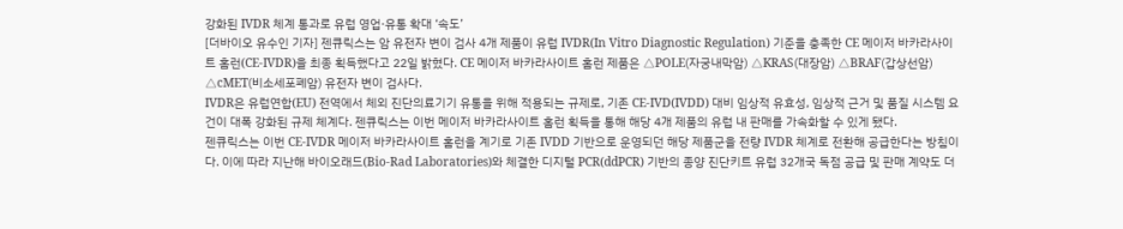강화된 IVDR 체계 통과로 유럽 영업·유통 확대 ‘속도’
[더바이오 유수인 기자] 젠큐릭스는 암 유전자 변이 검사 4개 제품이 유럽 IVDR(In Vitro Diagnostic Regulation) 기준을 충족한 CE 메이저 바카라사이트 홈런(CE-IVDR)을 최종 획득했다고 22일 밝혔다. CE 메이저 바카라사이트 홈런 제품은 △POLE(자궁내막암) △KRAS(대장암) △BRAF(갑상선암) △cMET(비소세포폐암) 유전자 변이 검사다.
IVDR은 유럽연합(EU) 전역에서 체외 진단의료기기 유통을 위해 적용되는 규제로, 기존 CE-IVD(IVDD) 대비 임상적 유효성, 임상적 근거 및 품질 시스템 요건이 대폭 강화된 규제 체계다. 젠큐릭스는 이번 메이저 바카라사이트 홈런 획득을 통해 해당 4개 제품의 유럽 내 판매를 가속화할 수 있게 됐다.
젠큐릭스는 이번 CE-IVDR 메이저 바카라사이트 홈런을 계기로 기존 IVDD 기반으로 운영되던 해당 제품군을 전량 IVDR 체계로 전환해 공급한다는 방침이다. 이에 따라 지난해 바이오래드(Bio-Rad Laboratories)와 체결한 디지털 PCR(ddPCR) 기반의 종양 진단키트 유럽 32개국 독점 공급 및 판매 계약도 더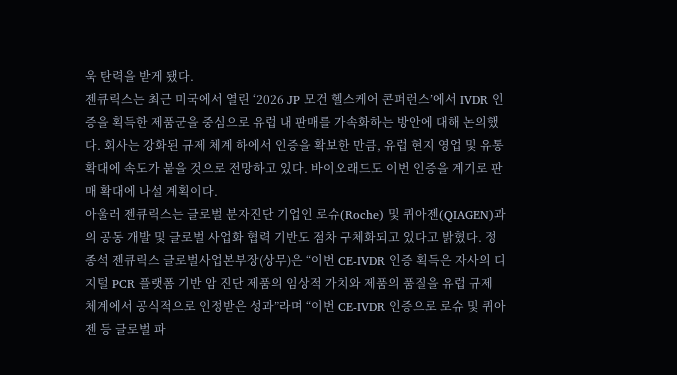욱 탄력을 받게 됐다.
젠큐릭스는 최근 미국에서 열린 ‘2026 JP 모건 헬스케어 콘퍼런스’에서 IVDR 인증을 획득한 제품군을 중심으로 유럽 내 판매를 가속화하는 방안에 대해 논의했다. 회사는 강화된 규제 체계 하에서 인증을 확보한 만큼, 유럽 현지 영업 및 유통 확대에 속도가 붙을 것으로 전망하고 있다. 바이오래드도 이번 인증을 계기로 판매 확대에 나설 계획이다.
아울러 젠큐릭스는 글로벌 분자진단 기업인 로슈(Roche) 및 퀴아젠(QIAGEN)과의 공동 개발 및 글로벌 사업화 협력 기반도 점차 구체화되고 있다고 밝혔다. 정종석 젠큐릭스 글로벌사업본부장(상무)은 “이번 CE-IVDR 인증 획득은 자사의 디지털 PCR 플랫폼 기반 암 진단 제품의 임상적 가치와 제품의 품질을 유럽 규제 체계에서 공식적으로 인정받은 성과”라며 “이번 CE-IVDR 인증으로 로슈 및 퀴아젠 등 글로벌 파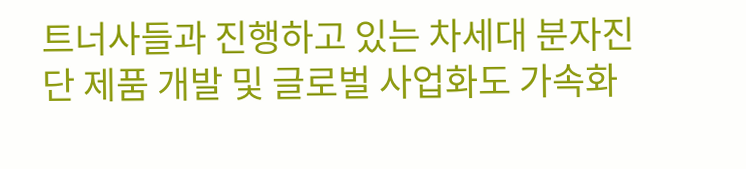트너사들과 진행하고 있는 차세대 분자진단 제품 개발 및 글로벌 사업화도 가속화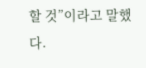할 것”이라고 말했다.